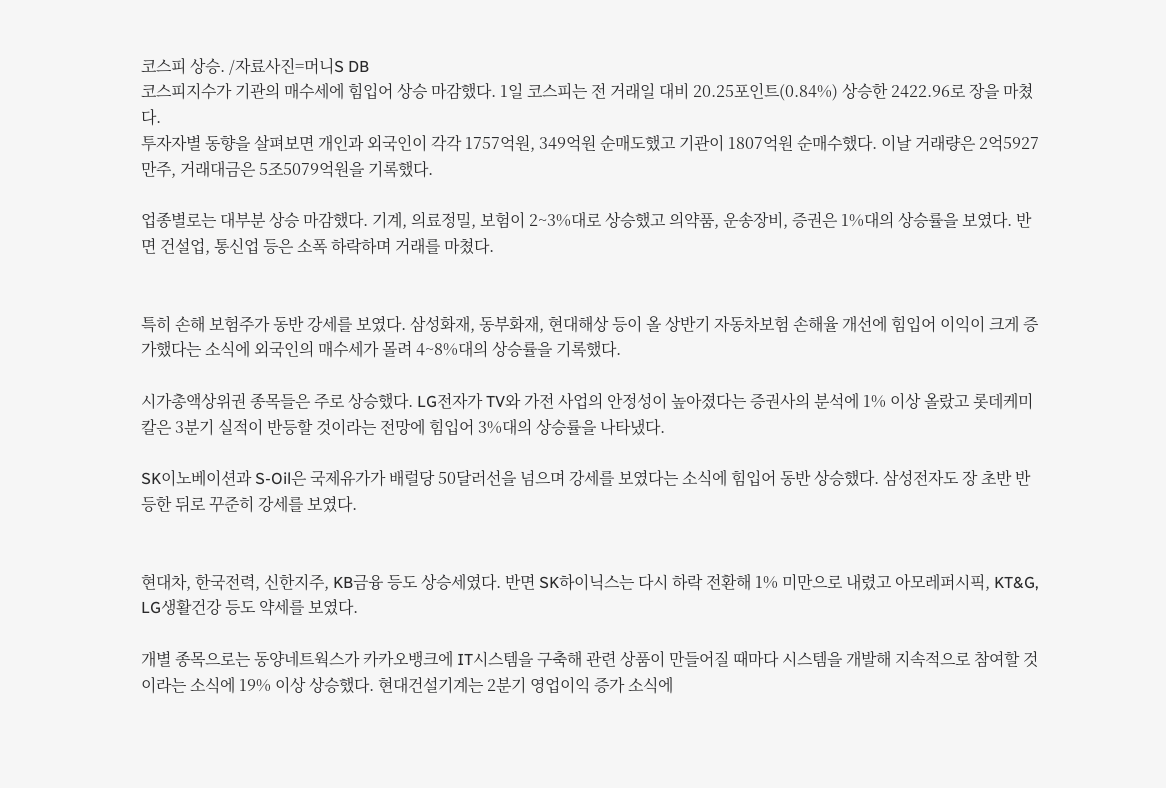코스피 상승. /자료사진=머니S DB
코스피지수가 기관의 매수세에 힘입어 상승 마감했다. 1일 코스피는 전 거래일 대비 20.25포인트(0.84%) 상승한 2422.96로 장을 마쳤다.
투자자별 동향을 살펴보면 개인과 외국인이 각각 1757억원, 349억원 순매도했고 기관이 1807억원 순매수했다. 이날 거래량은 2억5927만주, 거래대금은 5조5079억원을 기록했다.

업종별로는 대부분 상승 마감했다. 기계, 의료정밀, 보험이 2~3%대로 상승했고 의약품, 운송장비, 증권은 1%대의 상승률을 보였다. 반면 건설업, 통신업 등은 소폭 하락하며 거래를 마쳤다.


특히 손해 보험주가 동반 강세를 보였다. 삼성화재, 동부화재, 현대해상 등이 올 상반기 자동차보험 손해율 개선에 힘입어 이익이 크게 증가했다는 소식에 외국인의 매수세가 몰려 4~8%대의 상승률을 기록했다.

시가총액상위권 종목들은 주로 상승했다. LG전자가 TV와 가전 사업의 안정성이 높아졌다는 증권사의 분석에 1% 이상 올랐고 롯데케미칼은 3분기 실적이 반등할 것이라는 전망에 힘입어 3%대의 상승률을 나타냈다.

SK이노베이션과 S-Oil은 국제유가가 배럴당 50달러선을 넘으며 강세를 보였다는 소식에 힘입어 동반 상승했다. 삼성전자도 장 초반 반등한 뒤로 꾸준히 강세를 보였다.


현대차, 한국전력, 신한지주, KB금융 등도 상승세였다. 반면 SK하이닉스는 다시 하락 전환해 1% 미만으로 내렸고 아모레퍼시픽, KT&G, LG생활건강 등도 약세를 보였다.

개별 종목으로는 동양네트웍스가 카카오뱅크에 IT시스템을 구축해 관련 상품이 만들어질 때마다 시스템을 개발해 지속적으로 참여할 것이라는 소식에 19% 이상 상승했다. 현대건설기계는 2분기 영업이익 증가 소식에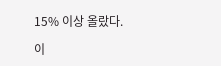15% 이상 올랐다.

이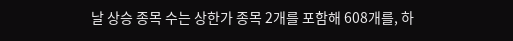날 상승 종목 수는 상한가 종목 2개를 포함해 608개를, 하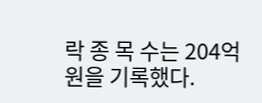락 종 목 수는 204억원을 기록했다.